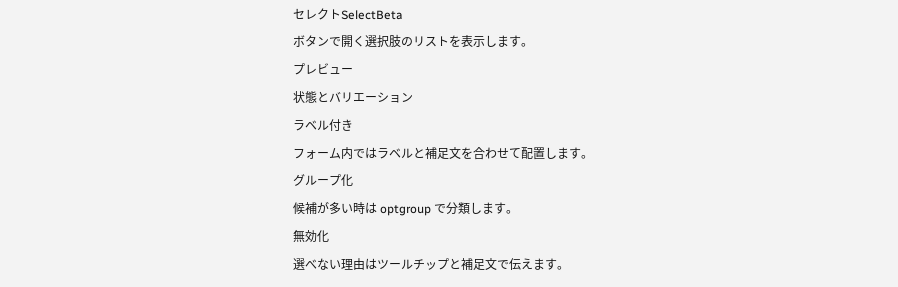セレクトSelectBeta
ボタンで開く選択肢のリストを表示します。
プレビュー
状態とバリエーション
ラベル付き
フォーム内ではラベルと補足文を合わせて配置します。
グループ化
候補が多い時は optgroup で分類します。
無効化
選べない理由はツールチップと補足文で伝えます。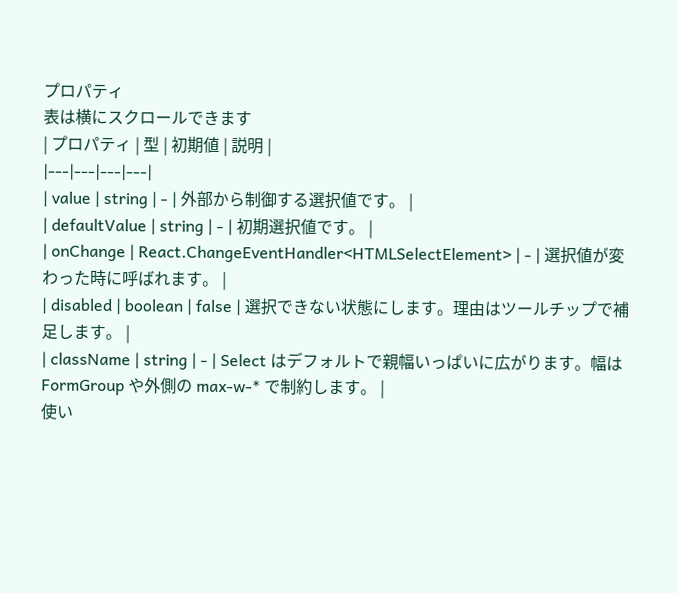プロパティ
表は横にスクロールできます
| プロパティ | 型 | 初期値 | 説明 |
|---|---|---|---|
| value | string | - | 外部から制御する選択値です。 |
| defaultValue | string | - | 初期選択値です。 |
| onChange | React.ChangeEventHandler<HTMLSelectElement> | - | 選択値が変わった時に呼ばれます。 |
| disabled | boolean | false | 選択できない状態にします。理由はツールチップで補足します。 |
| className | string | - | Select はデフォルトで親幅いっぱいに広がります。幅は FormGroup や外側の max-w-* で制約します。 |
使い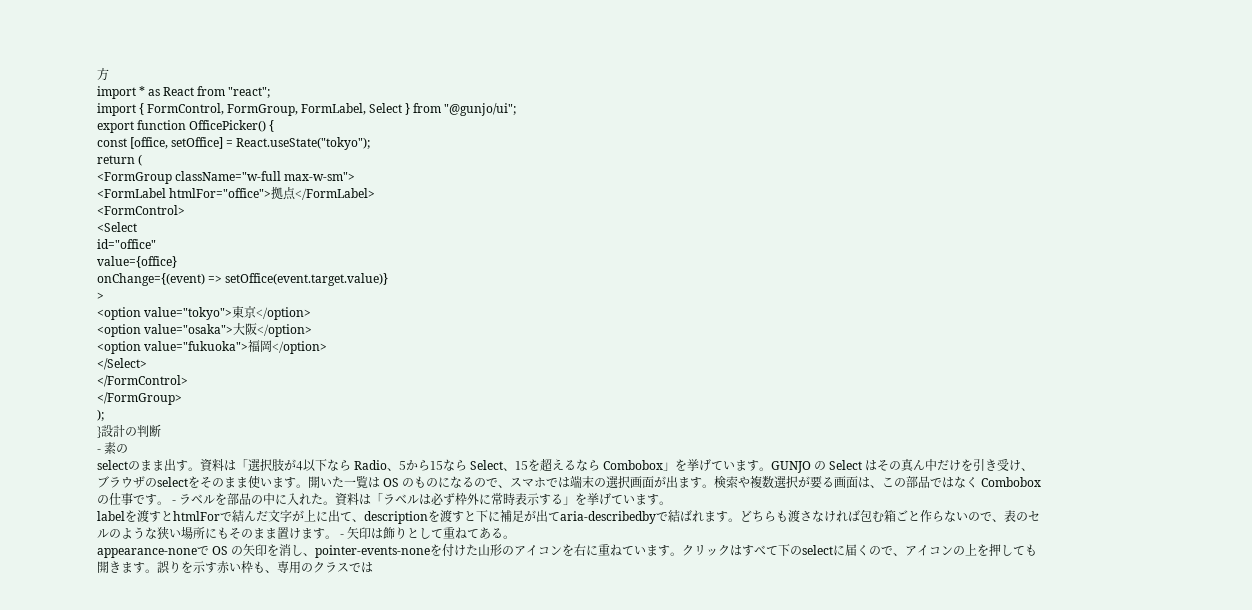方
import * as React from "react";
import { FormControl, FormGroup, FormLabel, Select } from "@gunjo/ui";
export function OfficePicker() {
const [office, setOffice] = React.useState("tokyo");
return (
<FormGroup className="w-full max-w-sm">
<FormLabel htmlFor="office">拠点</FormLabel>
<FormControl>
<Select
id="office"
value={office}
onChange={(event) => setOffice(event.target.value)}
>
<option value="tokyo">東京</option>
<option value="osaka">大阪</option>
<option value="fukuoka">福岡</option>
</Select>
</FormControl>
</FormGroup>
);
}設計の判断
- 素の
selectのまま出す。資料は「選択肢が4以下なら Radio、5から15なら Select、15を超えるなら Combobox」を挙げています。GUNJO の Select はその真ん中だけを引き受け、ブラウザのselectをそのまま使います。開いた一覧は OS のものになるので、スマホでは端末の選択画面が出ます。検索や複数選択が要る画面は、この部品ではなく Combobox の仕事です。 - ラベルを部品の中に入れた。資料は「ラベルは必ず枠外に常時表示する」を挙げています。
labelを渡すとhtmlForで結んだ文字が上に出て、descriptionを渡すと下に補足が出てaria-describedbyで結ばれます。どちらも渡さなければ包む箱ごと作らないので、表のセルのような狭い場所にもそのまま置けます。 - 矢印は飾りとして重ねてある。
appearance-noneで OS の矢印を消し、pointer-events-noneを付けた山形のアイコンを右に重ねています。クリックはすべて下のselectに届くので、アイコンの上を押しても開きます。誤りを示す赤い枠も、専用のクラスでは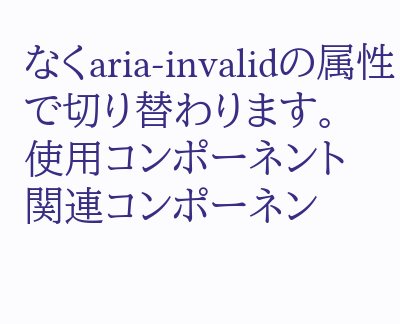なくaria-invalidの属性で切り替わります。
使用コンポーネント
関連コンポーネン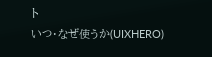ト
いつ・なぜ使うか(UIXHERO)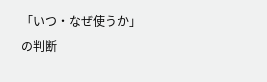「いつ・なぜ使うか」の判断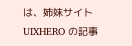は、姉妹サイト UIXHERO の記事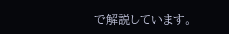で解説しています。